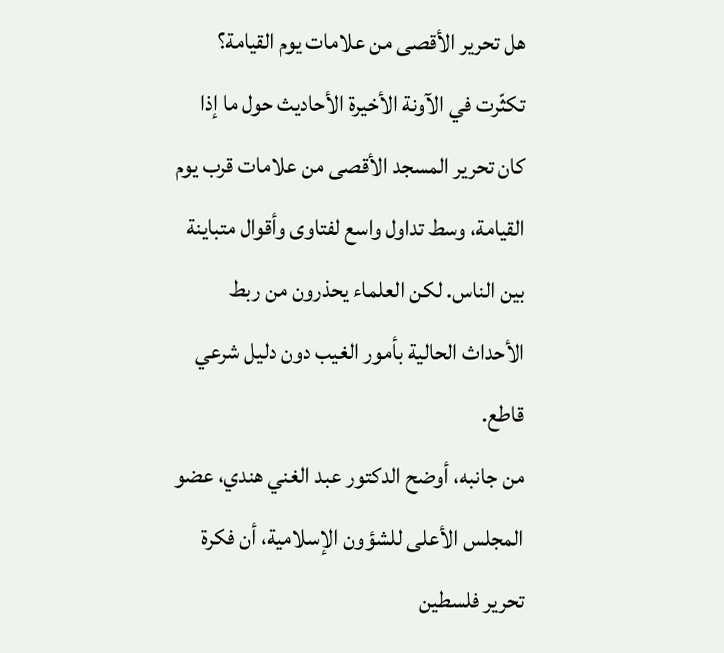هل تحرير الأقصى من علامات يوم القيامة؟
تكثّرت في الآونة الأخيرة الأحاديث حول ما إذا كان تحرير المسجد الأقصى من علامات قرب يوم القيامة، وسط تداول واسع لفتاوى وأقوال متباينة بين الناس. لكن العلماء يحذرون من ربط الأحداث الحالية بأمور الغيب دون دليل شرعي قاطع.
من جانبه، أوضح الدكتور عبد الغني هندي، عضو المجلس الأعلى للشؤون الإسلامية، أن فكرة تحرير فلسطين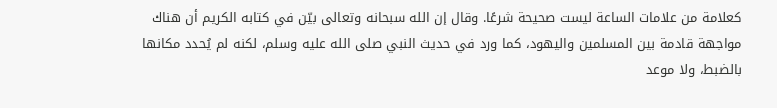كعلامة من علامات الساعة ليست صحيحة شرعًا. وقال إن الله سبحانه وتعالى بيّن في كتابه الكريم أن هناك مواجهة قادمة بين المسلمين واليهود، كما ورد في حديث النبي صلى الله عليه وسلم، لكنه لم يُحدد مكانها بالضبط، ولا موعد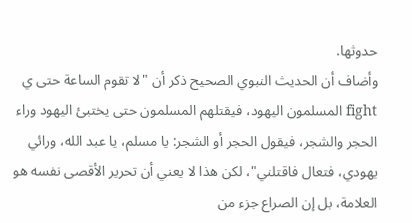حدوثها.
وأضاف أن الحديث النبوي الصحيح ذكر أن "لا تقوم الساعة حتى ي fight المسلمون اليهود، فيقتلهم المسلمون حتى يختبئ اليهود وراء الحجر والشجر، فيقول الحجر أو الشجر: يا مسلم، يا عبد الله، ورائي يهودي، فتعال فاقتلني"، لكن هذا لا يعني أن تحرير الأقصى نفسه هو العلامة، بل إن الصراع جزء من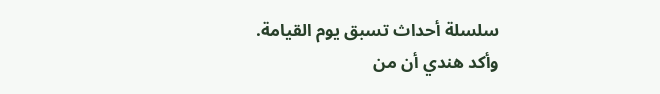سلسلة أحداث تسبق يوم القيامة.
وأكد هندي أن من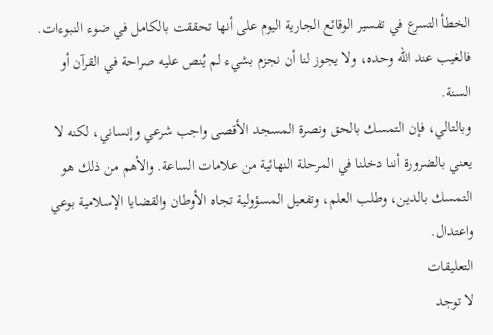الخطأ التسرع في تفسير الوقائع الجارية اليوم على أنها تحققت بالكامل في ضوء النبوءات. فالغيب عند الله وحده، ولا يجوز لنا أن نجزم بشيء لم يُنص عليه صراحة في القرآن أو السنة.
وبالتالي، فإن التمسك بالحق ونصرة المسجد الأقصى واجب شرعي وإنساني، لكنه لا يعني بالضرورة أننا دخلنا في المرحلة النهائية من علامات الساعة. والأهم من ذلك هو التمسك بالدين، وطلب العلم، وتفعيل المسؤولية تجاه الأوطان والقضايا الإسلامية بوعي واعتدال.
التعليقات
لا توجد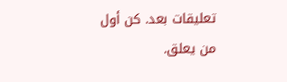تعليقات بعد. كن أول من يعلق.